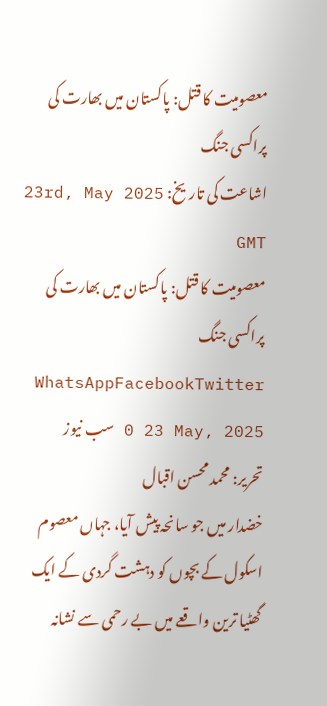معصومیت کا قتل: پاکستان میں بھارت کی پراکسی جنگ
اشاعت کی تاریخ: 23rd, May 2025 GMT
معصومیت کا قتل: پاکستان میں بھارت کی پراکسی جنگ WhatsAppFacebookTwitter 0 23 May, 2025 سب نیوز
تحریر: محمد محسن اقبال
خضدار میں جو سانحہ پیش آیا، جہاں معصوم اسکول کے بچوں کو دہشت گردی کے ایک گھٹیا ترین واقعے میں بے رحمی سے نشانہ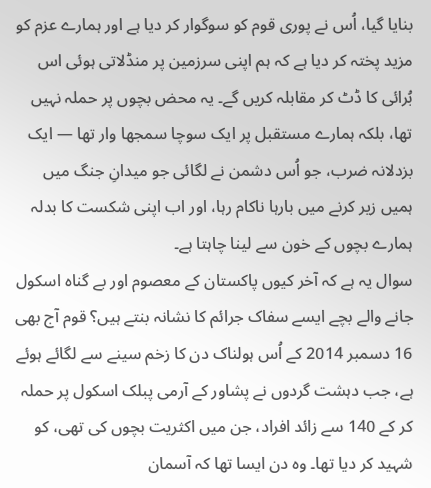بنایا گیا، اُس نے پوری قوم کو سوگوار کر دیا ہے اور ہمارے عزم کو مزید پختہ کر دیا ہے کہ ہم اپنی سرزمین پر منڈلاتی ہوئی اس بُرائی کا ڈٹ کر مقابلہ کریں گے۔ یہ محض بچوں پر حملہ نہیں تھا، بلکہ ہمارے مستقبل پر ایک سوچا سمجھا وار تھا — ایک بزدلانہ ضرب، جو اُس دشمن نے لگائی جو میدانِ جنگ میں ہمیں زیر کرنے میں بارہا ناکام رہا، اور اب اپنی شکست کا بدلہ ہمارے بچوں کے خون سے لینا چاہتا ہے۔
سوال یہ ہے کہ آخر کیوں پاکستان کے معصوم اور بے گناہ اسکول جانے والے بچے ایسے سفاک جرائم کا نشانہ بنتے ہیں؟ قوم آج بھی 16 دسمبر 2014 کے اُس ہولناک دن کا زخم سینے سے لگائے ہوئے ہے، جب دہشت گردوں نے پشاور کے آرمی پبلک اسکول پر حملہ کر کے 140 سے زائد افراد، جن میں اکثریت بچوں کی تھی، کو شہید کر دیا تھا۔ وہ دن ایسا تھا کہ آسمان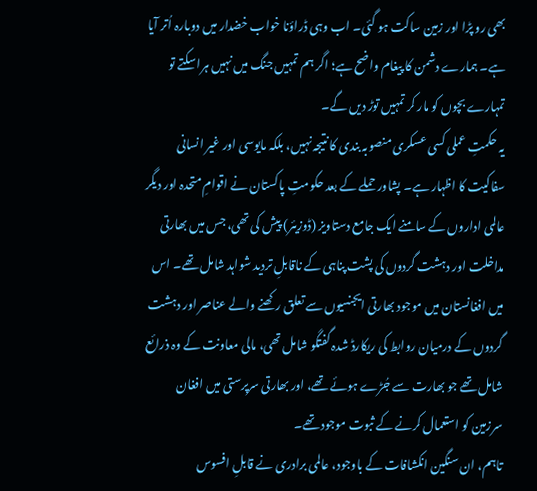بھی رو پڑا اور زمین ساکت ہو گئی۔ اب وہی ڈراؤنا خواب خضدار میں دوبارہ اُتر آیا ہے۔ ہمارے دشمن کا پیغام واضح ہے؛ اگر ہم تمہیں جنگ میں نہیں ہرا سکتے تو تمہارے بچوں کو مار کر تمہیں توڑ دیں گے۔
یہ حکمتِ عملی کسی عسکری منصوبہ بندی کا نتیجہ نہیں، بلکہ مایوسی اور غیر انسانی سفاکیت کا اظہار ہے۔ پشاور حملے کے بعد حکومتِ پاکستان نے اقوامِ متحدہ اور دیگر عالمی اداروں کے سامنے ایک جامع دستاویز (ڈوزیئر) پیش کی تھی، جس میں بھارتی مداخلت اور دہشت گردوں کی پشت پناہی کے ناقابلِ تردید شواہد شامل تھے۔ اس میں افغانستان میں موجود بھارتی ایجنسیوں سے تعلق رکھنے والے عناصر اور دہشت گردوں کے درمیان روابط کی ریکارڈ شدہ گفتگو شامل تھی، مالی معاونت کے وہ ذرائع شامل تھے جو بھارت سے جُڑے ہوئے تھے، اور بھارتی سرپرستی میں افغان سرزمین کو استعمال کرنے کے ثبوت موجود تھے۔
تاہم، ان سنگین انکشافات کے باوجود، عالمی برادری نے قابلِ افسوس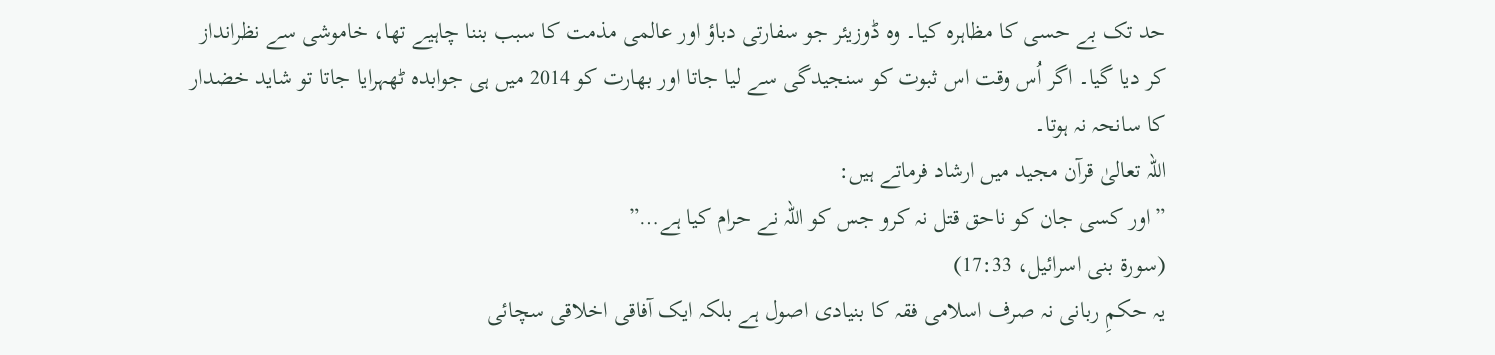حد تک بے حسی کا مظاہرہ کیا۔ وہ ڈوزیئر جو سفارتی دباؤ اور عالمی مذمت کا سبب بننا چاہیے تھا، خاموشی سے نظرانداز کر دیا گیا۔ اگر اُس وقت اس ثبوت کو سنجیدگی سے لیا جاتا اور بھارت کو 2014 میں ہی جوابدہ ٹھہرایا جاتا تو شاید خضدار کا سانحہ نہ ہوتا۔
اللہ تعالیٰ قرآن مجید میں ارشاد فرماتے ہیں:
”اور کسی جان کو ناحق قتل نہ کرو جس کو اللہ نے حرام کیا ہے…”
(سورة بنی اسرائیل، 17:33)
یہ حکمِ ربانی نہ صرف اسلامی فقہ کا بنیادی اصول ہے بلکہ ایک آفاقی اخلاقی سچائی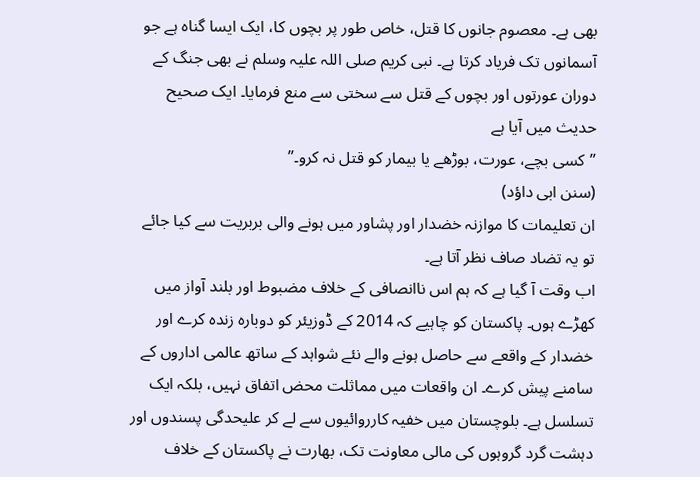بھی ہے۔ معصوم جانوں کا قتل، خاص طور پر بچوں کا، ایک ایسا گناہ ہے جو آسمانوں تک فریاد کرتا ہے۔ نبی کریم صلی اللہ علیہ وسلم نے بھی جنگ کے دوران عورتوں اور بچوں کے قتل سے سختی سے منع فرمایا۔ ایک صحیح حدیث میں آیا ہے
”کسی بچے، عورت، بوڑھے یا بیمار کو قتل نہ کرو۔”
(سنن ابی داؤد)
ان تعلیمات کا موازنہ خضدار اور پشاور میں ہونے والی بربریت سے کیا جائے تو یہ تضاد صاف نظر آتا ہے۔
اب وقت آ گیا ہے کہ ہم اس ناانصافی کے خلاف مضبوط اور بلند آواز میں کھڑے ہوں۔ پاکستان کو چاہیے کہ 2014 کے ڈوزیئر کو دوبارہ زندہ کرے اور خضدار کے واقعے سے حاصل ہونے والے نئے شواہد کے ساتھ عالمی اداروں کے سامنے پیش کرے۔ ان واقعات میں مماثلت محض اتفاق نہیں، بلکہ ایک تسلسل ہے۔ بلوچستان میں خفیہ کارروائیوں سے لے کر علیحدگی پسندوں اور دہشت گرد گروہوں کی مالی معاونت تک، بھارت نے پاکستان کے خلاف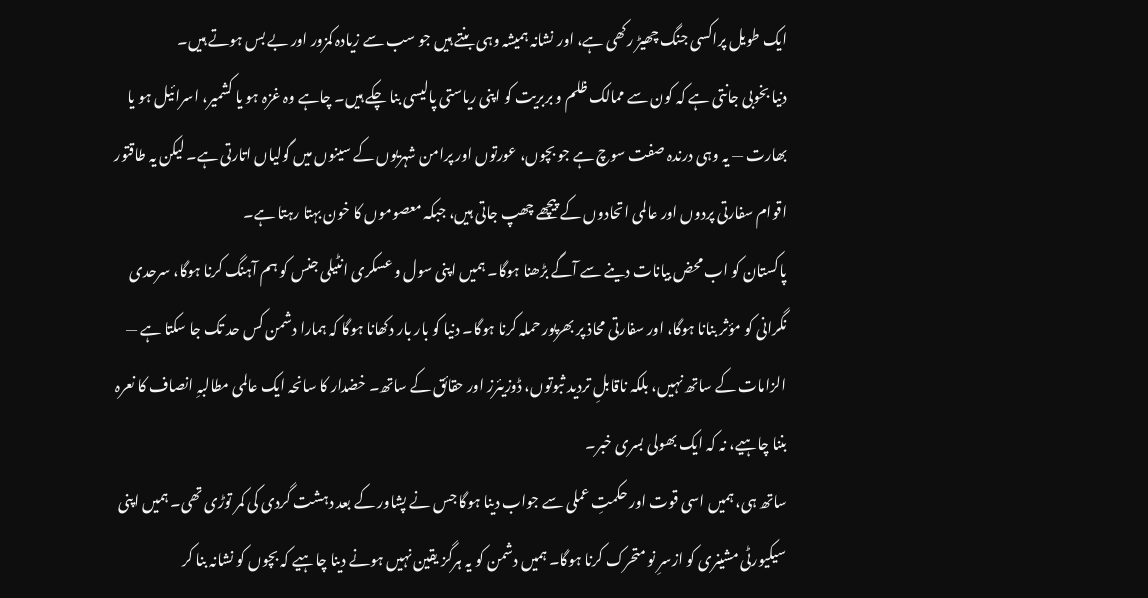ایک طویل پراکسی جنگ چھیڑ رکھی ہے، اور نشانہ ہمیشہ وہی بنتے ہیں جو سب سے زیادہ کمزور اور بے بس ہوتے ہیں۔
دنیا بخوبی جانتی ہے کہ کون سے ممالک ظلم و بربریت کو اپنی ریاستی پالیسی بنا چکے ہیں۔ چاہے وہ غزہ ہو یا کشمیر، اسرائیل ہو یا بھارت — یہ وہی درندہ صفت سوچ ہے جو بچوں، عورتوں اور پرامن شہریوں کے سینوں میں گولیاں اتارتی ہے۔ لیکن یہ طاقتور اقوام سفارتی پردوں اور عالمی اتحادوں کے پیچھے چھپ جاتی ہیں، جبکہ معصوموں کا خون بہتا رہتا ہے۔
پاکستان کو اب محض بیانات دینے سے آگے بڑھنا ہوگا۔ ہمیں اپنی سول و عسکری انٹیلی جنس کو ہم آہنگ کرنا ہوگا، سرحدی نگرانی کو مؤثر بنانا ہوگا، اور سفارتی محاذ پر بھرپور حملہ کرنا ہوگا۔ دنیا کو بار بار دکھانا ہوگا کہ ہمارا دشمن کس حد تک جا سکتا ہے — الزامات کے ساتھ نہیں، بلکہ ناقابلِ تردید ثبوتوں، ڈوزیئرز اور حقائق کے ساتھ۔ خضدار کا سانحہ ایک عالمی مطالبہِ انصاف کا نعرہ بننا چاہیے، نہ کہ ایک بھولی بسری خبر۔
ساتھ ہی، ہمیں اسی قوت اور حکمتِ عملی سے جواب دینا ہوگا جس نے پشاور کے بعد دہشت گردی کی کمر توڑی تھی۔ ہمیں اپنی سیکیورٹی مشینری کو ازسرِ نو متحرک کرنا ہوگا۔ ہمیں دشمن کو یہ ہرگز یقین نہیں ہونے دینا چاہیے کہ بچوں کو نشانہ بنا کر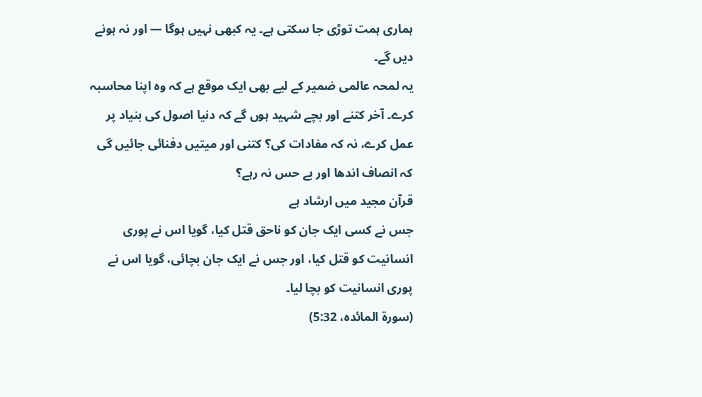ہماری ہمت توڑی جا سکتی ہے۔ یہ کبھی نہیں ہوگا — اور نہ ہونے دیں گے۔
یہ لمحہ عالمی ضمیر کے لیے بھی ایک موقع ہے کہ وہ اپنا محاسبہ کرے۔ آخر کتنے اور بچے شہید ہوں گے کہ دنیا اصول کی بنیاد پر عمل کرے، نہ کہ مفادات کی؟ کتنی اور میتیں دفنائی جائیں گی کہ انصاف اندھا اور بے حس نہ رہے؟
قرآن مجید میں ارشاد ہے
جس نے کسی ایک جان کو ناحق قتل کیا، گویا اس نے پوری انسانیت کو قتل کیا، اور جس نے ایک جان بچائی، گویا اس نے پوری انسانیت کو بچا لیا۔
(سورة المائدہ، 5:32)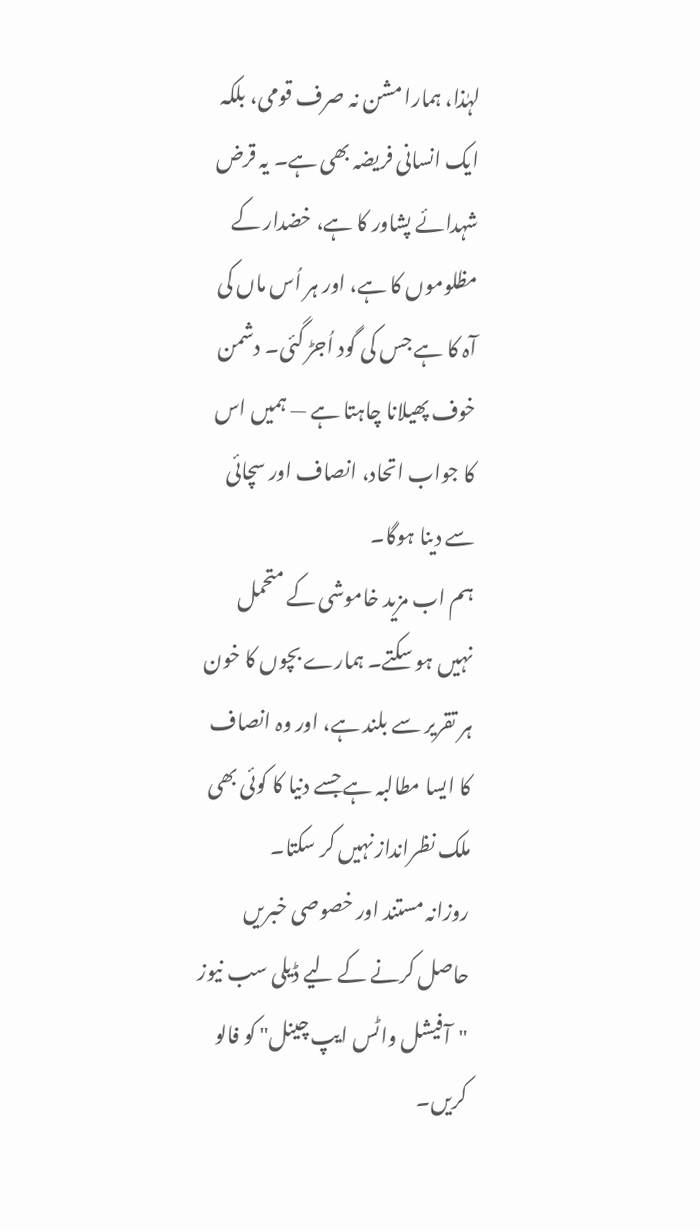لہٰذا، ہمارا مشن نہ صرف قومی، بلکہ ایک انسانی فریضہ بھی ہے۔ یہ قرض شہدائے پشاور کا ہے، خضدار کے مظلوموں کا ہے، اور ہر اُس ماں کی آہ کا ہے جس کی گود اُجڑ گئی۔ دشمن خوف پھیلانا چاہتا ہے — ہمیں اس کا جواب اتحاد، انصاف اور سچائی سے دینا ہوگا۔
ہم اب مزید خاموشی کے متحمل نہیں ہو سکتے۔ ہمارے بچوں کا خون ہر تقریر سے بلند ہے، اور وہ انصاف کا ایسا مطالبہ ہے جسے دنیا کا کوئی بھی ملک نظرانداز نہیں کر سکتا۔
روزانہ مستند اور خصوصی خبریں حاصل کرنے کے لیے ڈیلی سب نیوز "آفیشل واٹس ایپ چینل" کو فالو کریں۔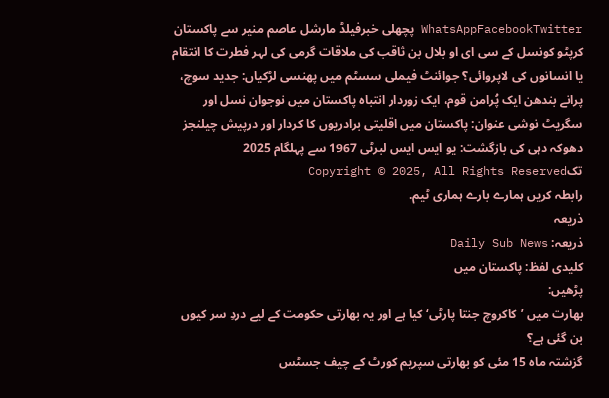WhatsAppFacebookTwitter پچھلی خبرفیلڈ مارشل عاصم منیر سے پاکستان کرپٹو کونسل کے سی ای او بلال بن ثاقب کی ملاقات گرمی کی لہر فطرت کا انتقام یا انسانوں کی لاپروائی؟ جوائنٹ فیملی سسٹم میں پھنسی لڑکیاں: جدید سوچ، پرانے بندھن ایک پُرامن قوم، ایک زوردار انتباہ پاکستان میں نوجوان نسل اور سگریٹ نوشی عنوان: پاکستان میں اقلیتی برادریوں کا کردار اور درپیش چیلنجز دھوکہ دہی کی بازگشت: یو ایس ایس لبرٹی 1967 سے پہلگام 2025 تکCopyright © 2025, All Rights Reserved
رابطہ کریں ہمارے بارے ہماری ٹیم.
ذریعہ
ذریعہ: Daily Sub News
کلیدی لفظ: پاکستان میں
پڑھیں:
بھارت میں ’کاکروچ جنتا پارٹی‘ کیا ہے اور یہ بھارتی حکومت کے لیے دردِ سر کیوں بن گئی ہے؟
گزشتہ ماہ 15 مئی کو بھارتی سپریم کورٹ کے چیف جسٹس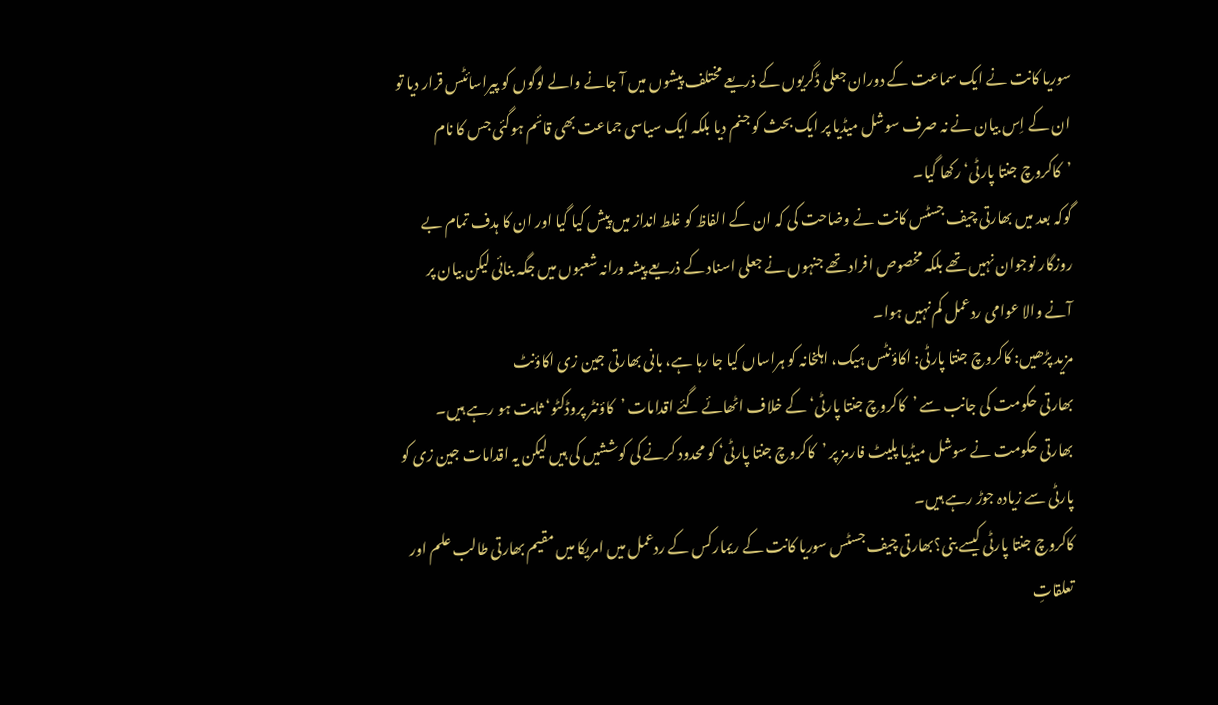سوریا کانت نے ایک سماعت کے دوران جعلی ڈگریوں کے ذریعے مختلف پیشوں میں آ جانے والے لوگوں کو پیراسائٹس قرار دیا تو ان کے اِس بیان نے نہ صرف سوشل میڈیا پر ایک بحث کو جنم دیا بلکہ ایک سیاسی جماعت بھی قائم ہوگئی جس کا نام ’کاکروچ جنتا پارٹی‘ رکھا گیا۔
گوکہ بعد میں بھارتی چیف جسٹس کانت نے وضاحت کی کہ ان کے الفاظ کو غلط انداز میں پیش کیا گیا اور ان کا ہدف تمام بے روزگار نوجوان نہیں تھے بلکہ مخصوص افراد تھے جنہوں نے جعلی اسناد کے ذریعے پیشہ ورانہ شعبوں میں جگہ بنائی لیکن بیان پر آنے والا عوامی ردعمل کم نہیں ہوا۔
مزید پڑھیں: کاکروچ جنتا پارٹی: اکاؤنٹس ہیک، اہلخانہ کو ہراساں کیا جا رہا ہے، بانی بھارتی جین زی اکاؤنٹ
بھارتی حکومت کی جانب سے ’کاکروچ جنتا پارٹی‘ کے خلاف اٹھائے گئے اقدامات ’کاؤنٹر پروڈکٹو‘ ثابت ہو رہے ہیں۔
بھارتی حکومت نے سوشل میڈیا پلیٹ فارمز پر ’کاکروچ جنتا پارٹی‘ کو محدود کرنے کی کوششیں کی ہیں لیکن یہ اقدامات جین زی کو پارٹی سے زیادہ جوڑ رہے ہیں۔
کاکروچ جنتا پارٹی کیسے بنی؟بھارتی چیف جسٹس سوریا کانت کے ریمارکس کے ردعمل میں امریکا میں مقیم بھارتی طالب علم اور تعلقاتِ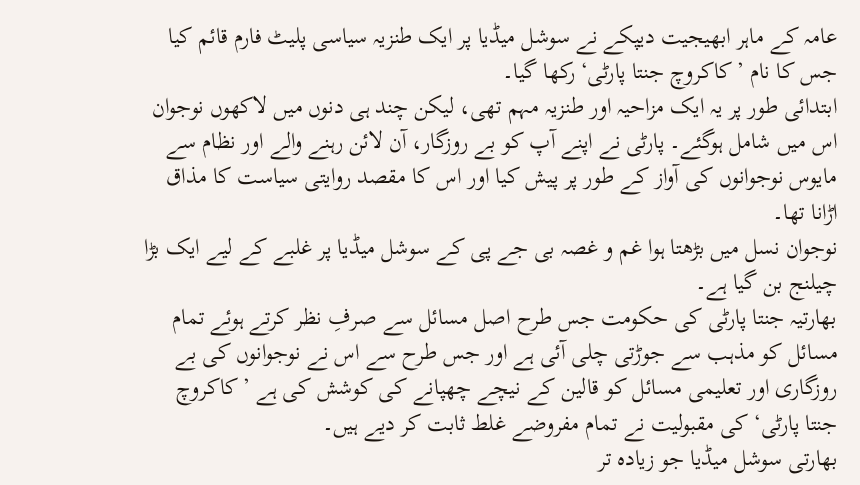عامہ کے ماہر ابھیجیت دیپکے نے سوشل میڈیا پر ایک طنزیہ سیاسی پلیٹ فارم قائم کیا جس کا نام ’کاکروچ جنتا پارٹی‘ رکھا گیا۔
ابتدائی طور پر یہ ایک مزاحیہ اور طنزیہ مہم تھی، لیکن چند ہی دنوں میں لاکھوں نوجوان اس میں شامل ہوگئے۔ پارٹی نے اپنے آپ کو بے روزگار، آن لائن رہنے والے اور نظام سے مایوس نوجوانوں کی آواز کے طور پر پیش کیا اور اس کا مقصد روایتی سیاست کا مذاق اڑانا تھا۔
نوجوان نسل میں بڑھتا ہوا غم و غصہ بی جے پی کے سوشل میڈیا پر غلبے کے لیے ایک بڑا چیلنج بن گیا ہے۔
بھارتیہ جنتا پارٹی کی حکومت جس طرح اصل مسائل سے صرفِ نظر کرتے ہوئے تمام مسائل کو مذہب سے جوڑتی چلی آئی ہے اور جس طرح سے اس نے نوجوانوں کی بے روزگاری اور تعلیمی مسائل کو قالین کے نیچے چھپانے کی کوشش کی ہے ’کاکروچ جنتا پارٹی‘ کی مقبولیت نے تمام مفروضے غلط ثابت کر دیے ہیں۔
بھارتی سوشل میڈیا جو زیادہ تر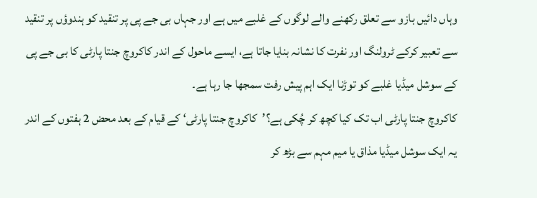وہاں دائیں بازو سے تعلق رکھنے والے لوگوں کے غلبے میں ہے اور جہاں بی جے پی پر تنقید کو ہندوؤں پر تنقید سے تعبیر کرکے ٹرولنگ اور نفرت کا نشانہ بنایا جاتا ہے، ایسے ماحول کے اندر کاکروچ جنتا پارٹی کا بی جے پی کے سوشل میڈیا غلبے کو توڑنا ایک اہم پیش رفت سمجھا جا رہا ہے۔
کاکروچ جنتا پارٹی اب تک کیا کچھ کر چُکی ہے؟’کاکروچ جنتا پارٹی‘ کے قیام کے بعد محض 2 ہفتوں کے اندر یہ ایک سوشل میڈیا مذاق یا میم مہم سے بڑھ کر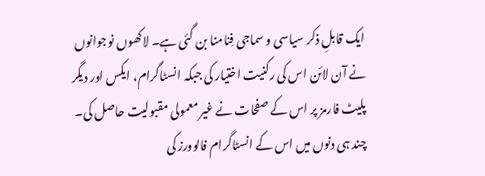ایک قابلِ ذکر سیاسی و سماجی فِنامنا بن گئی ہے۔ لاکھوں نوجوانوں نے آن لائن اس کی رکنیت اختیار کی جبکہ انسٹاگرام، ایکس اور دیگر پلیٹ فارمز پر اس کے صفحات نے غیر معمولی مقبولیت حاصل کی۔
چند ہی دنوں میں اس کے انسٹاگرام فالوورز کی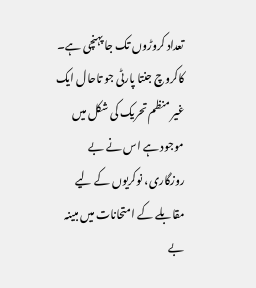تعداد کروڑوں تک جا پہنچی ہے۔ کاکروچ جنتا پارٹی جو تاحال ایک غیر منظم تحریک کی شکل میں موجود ہے اس نے بے روزگاری، نوکریوں کے لیے مقابلے کے امتحانات میں مبینہ بے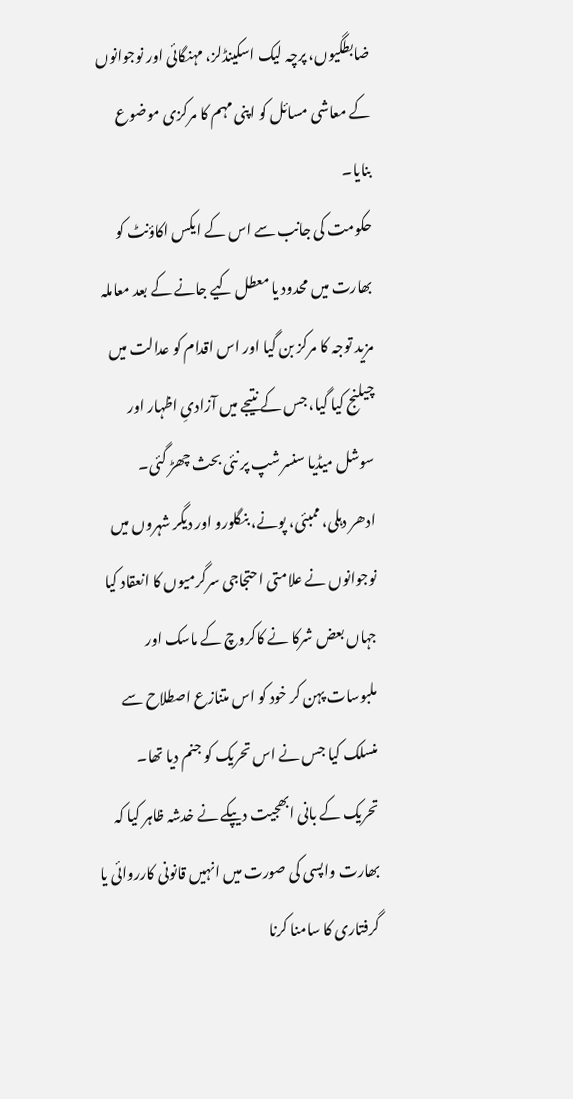ضابطگیوں، پرچہ لیک اسکینڈلز، مہنگائی اور نوجوانوں کے معاشی مسائل کو اپنی مہم کا مرکزی موضوع بنایا۔
حکومت کی جانب سے اس کے ایکس اکاؤنٹ کو بھارت میں محدود یا معطل کیے جانے کے بعد معاملہ مزید توجہ کا مرکز بن گیا اور اس اقدام کو عدالت میں چیلنج کیا گیا، جس کے نتیجے میں آزادیِ اظہار اور سوشل میڈیا سنسرشپ پر نئی بحث چھڑ گئی۔
ادھر دہلی، ممبئی، پونے، بنگلورو اور دیگر شہروں میں نوجوانوں نے علامتی احتجاجی سرگرمیوں کا انعقاد کیا جہاں بعض شرکا نے کاکروچ کے ماسک اور ملبوسات پہن کر خود کو اس متنازع اصطلاح سے منسلک کیا جس نے اس تحریک کو جنم دیا تھا۔
تحریک کے بانی ابھجیت دیپکے نے خدشہ ظاہر کیا کہ بھارت واپسی کی صورت میں انہیں قانونی کارروائی یا گرفتاری کا سامنا کرنا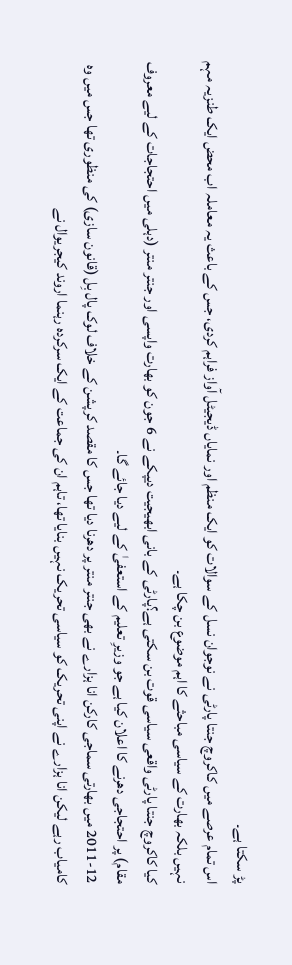پڑ سکتا ہے۔
اس تمام عرصے میں کاکروچ جنتا پارٹی نے نوجوان نسل کے سوالات کو ایک منظم اور نمایاں ڈیجیٹل آواز فراہم کردی، جس کے باعث یہ معاملہ اب محض ایک طنزیہ مہم نہیں بلکہ بھارت کے سیاسی مباحثے کا اہم موضوع بن چکا ہے۔
کیا کاکروچ جنتا پارٹی واقعی سیاسی قوت بن سکتی ہے؟پارٹی کے بانی ابھیجیت دیپکے نے 6 جون کو بھارت واپسی اور جنتر منتر (دہلی میں احتجاجات کے لیے معروف مقام) پر احتجاجی دھرنے کا اعلان کیا ہے جو وزیرِ تعلیم کے استعفیٰ کے لیے دیا جائے گا۔
2011-12 میں بھارتی سماجی کارکن انا ہزارے نے بھی جنتر منتر پر دھرنا دیا تھا جس کا مقصد کرپشن کے خلاف لوک پال بِل (قانون سازی) کی منظوری تھا جس میں وہ کامیاب رہے لیکن انا ہزارے نے اپنی تحریک کو سیاسی تحریک نہیں بنایا تھا، تاہم ان کی جماعت کے ایک سرکردہ رہنما اروند کیجریوال نے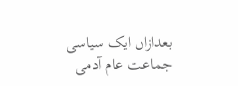بعدازاں ایک سیاسی جماعت عام آدمی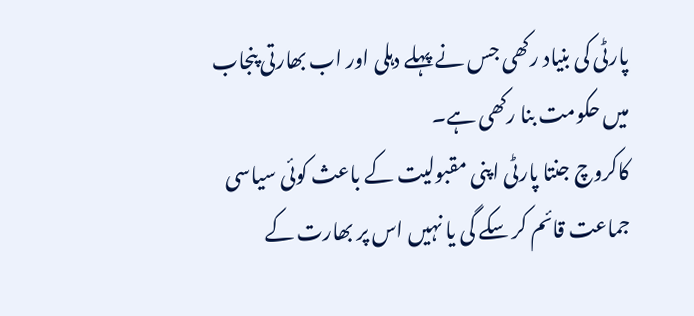پارٹی کی بنیاد رکھی جس نے پہلے دہلی اور اب بھارتی پنجاب میں حکومت بنا رکھی ہے۔
کاکروچ جنتا پارٹی اپنی مقبولیت کے باعث کوئی سیاسی جماعت قائم کر سکے گی یا نہیں اس پر بھارت کے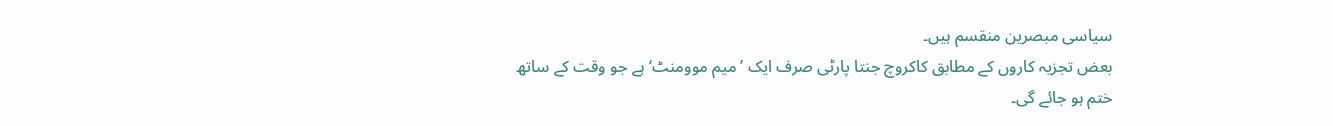سیاسی مبصرین منقسم ہیں۔
بعض تجزیہ کاروں کے مطابق کاکروچ جنتا پارٹی صرف ایک ’میم موومنٹ‘ ہے جو وقت کے ساتھ ختم ہو جائے گی۔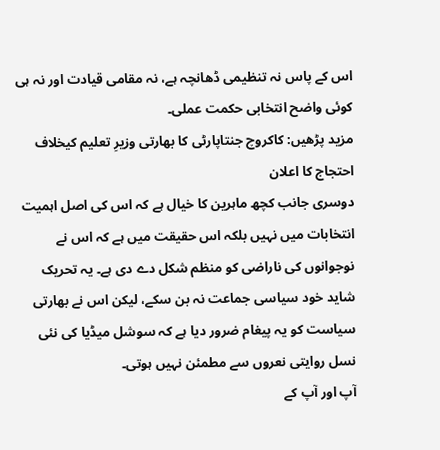اس کے پاس نہ تنظیمی ڈھانچہ ہے، نہ مقامی قیادت اور نہ ہی کوئی واضح انتخابی حکمت عملی۔
مزید پڑھیں: کاکروچ جنتاپارٹی کا بھارتی وزیرِ تعلیم کیخلاف احتجاج کا اعلان
دوسری جانب کچھ ماہرین کا خیال ہے کہ اس کی اصل اہمیت انتخابات میں نہیں بلکہ اس حقیقت میں ہے کہ اس نے نوجوانوں کی ناراضی کو منظم شکل دے دی ہے۔ یہ تحریک شاید خود سیاسی جماعت نہ بن سکے، لیکن اس نے بھارتی سیاست کو یہ پیغام ضرور دیا ہے کہ سوشل میڈیا کی نئی نسل روایتی نعروں سے مطمئن نہیں ہوتی۔
آپ اور آپ کے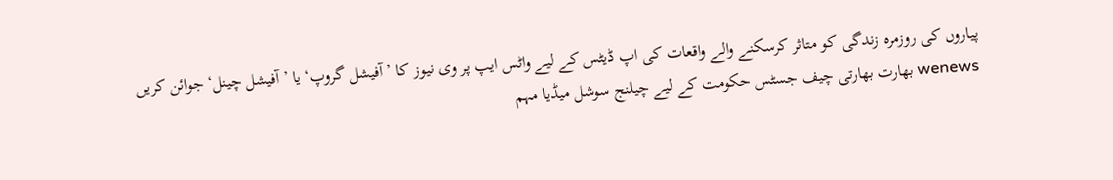پیاروں کی روزمرہ زندگی کو متاثر کرسکنے والے واقعات کی اپ ڈیٹس کے لیے واٹس ایپ پر وی نیوز کا ’آفیشل گروپ‘ یا ’آفیشل چینل‘ جوائن کریں
wenews بھارت بھارتی چیف جسٹس حکومت کے لیے چیلنج سوشل میڈیا مہم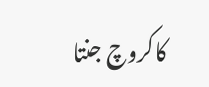کاکروچ جنتا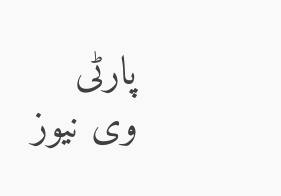پارٹی وی نیوز